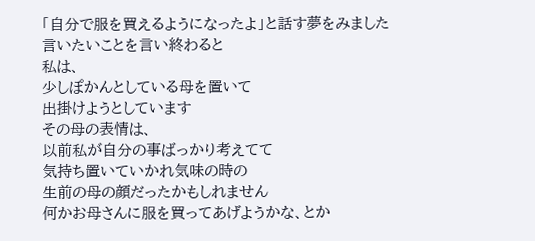「自分で服を買えるようになったよ」と話す夢をみました
言いたいことを言い終わると
私は、
少しぽかんとしている母を置いて
出掛けようとしています
その母の表情は、
以前私が自分の事ばっかり考えてて
気持ち置いていかれ気味の時の
生前の母の顔だったかもしれません
何かお母さんに服を買ってあげようかな、とか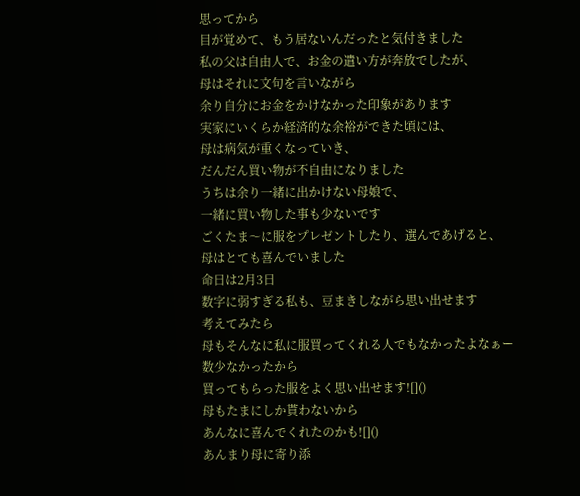思ってから
目が覚めて、もう居ないんだったと気付きました
私の父は自由人で、お金の遣い方が奔放でしたが、
母はそれに文句を言いながら
余り自分にお金をかけなかった印象があります
実家にいくらか経済的な余裕ができた頃には、
母は病気が重くなっていき、
だんだん買い物が不自由になりました
うちは余り一緒に出かけない母娘で、
一緒に買い物した事も少ないです
ごくたま〜に服をプレゼントしたり、選んであげると、
母はとても喜んでいました
命日は2月3日
数字に弱すぎる私も、豆まきしながら思い出せます
考えてみたら
母もそんなに私に服買ってくれる人でもなかったよなぁー
数少なかったから
買ってもらった服をよく思い出せます![]()
母もたまにしか貰わないから
あんなに喜んでくれたのかも![]()
あんまり母に寄り添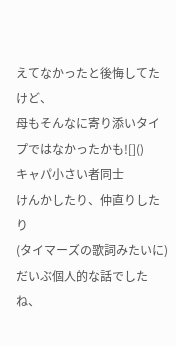えてなかったと後悔してたけど、
母もそんなに寄り添いタイプではなかったかも![]()
キャパ小さい者同士
けんかしたり、仲直りしたり
(タイマーズの歌詞みたいに)
だいぶ個人的な話でしたね、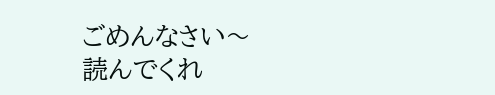ごめんなさい〜
読んでくれ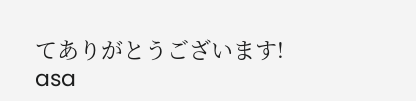てありがとうございます!
asa